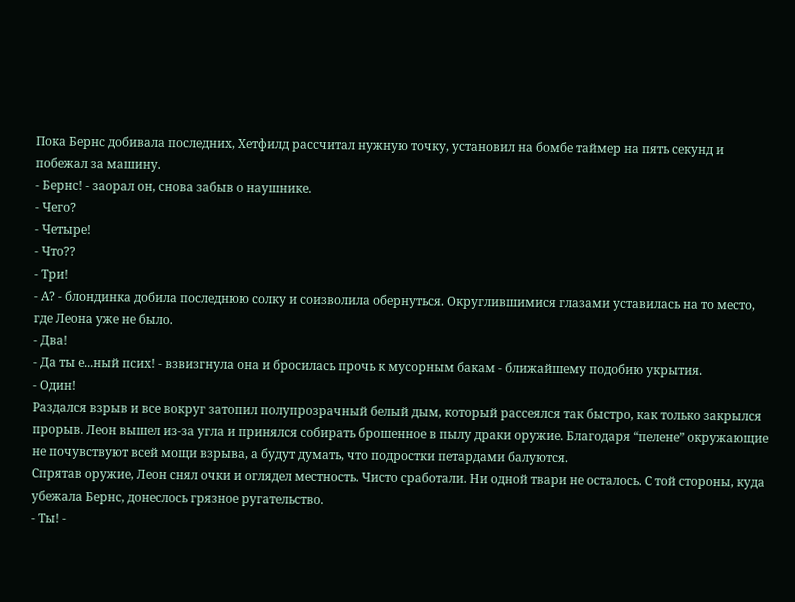Пока Бернс добивала последних, Хетфилд рассчитал нужную точку, установил на бомбе таймер на пять секунд и побежал за машину.
- Бернс! - заорал он, снова забыв о наушнике.
- Чего?
- Четыре!
- Что??
- Три!
- А? - блондинка добила последнюю солку и соизволила обернуться. Округлившимися глазами уставилась на то место, где Леона уже не было.
- Два!
- Да ты е...ный псих! - взвизгнула она и бросилась прочь к мусорным бакам - ближайшему подобию укрытия.
- Один!
Раздался взрыв и все вокруг затопил полупрозрачный белый дым, который рассеялся так быстро, как только закрылся прорыв. Леон вышел из-за угла и принялся собирать брошенное в пылу драки оружие. Благодаря “пелене” окружающие не почувствуют всей мощи взрыва, а будут думать, что подростки петардами балуются.
Спрятав оружие, Леон снял очки и оглядел местность. Чисто сработали. Ни одной твари не осталось. С той стороны, куда убежала Бернс, донеслось грязное ругательство.
- Ты! -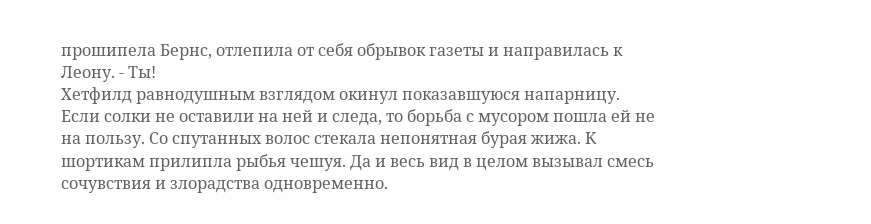прошипела Бернс, отлепила от себя обрывок газеты и направилась к Леону. - Ты!
Хетфилд равнодушным взглядом окинул показавшуюся напарницу. Если солки не оставили на ней и следа, то борьба с мусором пошла ей не на пользу. Со спутанных волос стекала непонятная бурая жижа. К шортикам прилипла рыбья чешуя. Да и весь вид в целом вызывал смесь сочувствия и злорадства одновременно.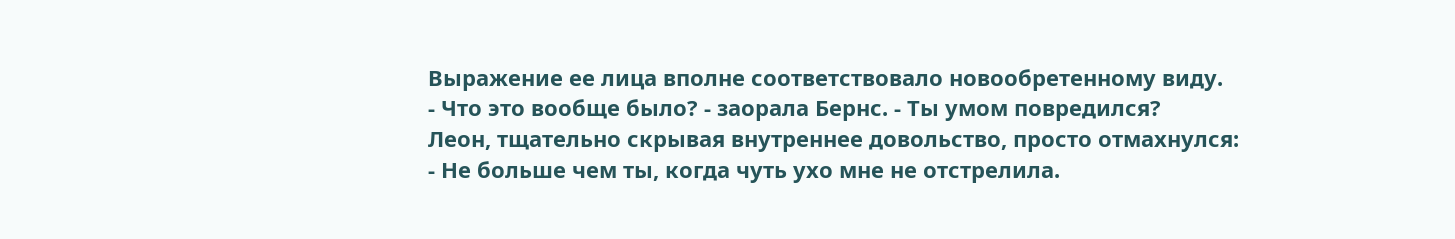Выражение ее лица вполне соответствовало новообретенному виду.
- Что это вообще было? - заорала Бернс. - Ты умом повредился?
Леон, тщательно скрывая внутреннее довольство, просто отмахнулся:
- Не больше чем ты, когда чуть ухо мне не отстрелила.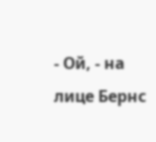- Ой, - на лице Бернс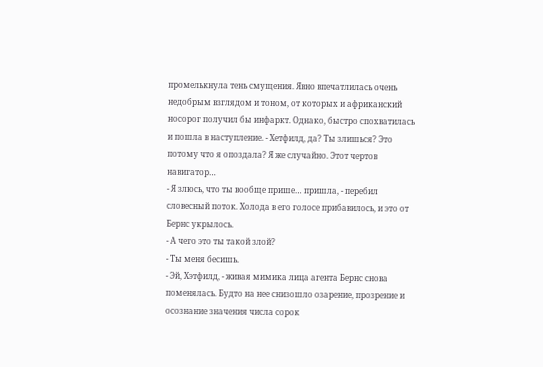промелькнула тень смущения. Явно впечатлилась очень недобрым взглядом и тоном, от которых и африканский носорог получил бы инфаркт. Однако, быстро спохватилась и пошла в наступление. - Хетфилд, да? Ты злишься? Это потому что я опоздала? Я же случайно. Этот чертов навигатор…
- Я злюсь, что ты вообще прише… пришла, - перебил словесный поток. Холода в его голосе прибавилось, и это от Бернс укрылось.
- А чего это ты такой злой?
- Ты меня бесишь.
- Эй, Хэтфилд, - живая мимика лица агента Бернс снова поменялась. Будто на нее снизошло озарение, прозрение и осознание значения числа сорок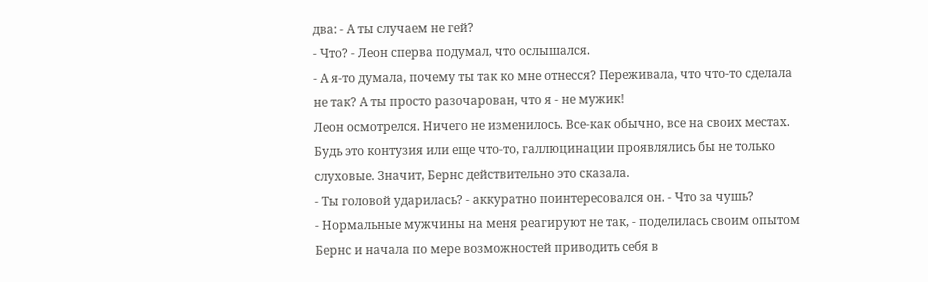два: - А ты случаем не гей?
- Что? - Леон сперва подумал, что ослышался.
- А я-то думала, почему ты так ко мне отнесся? Переживала, что что-то сделала не так? А ты просто разочарован, что я - не мужик!
Леон осмотрелся. Ничего не изменилось. Все-как обычно, все на своих местах. Будь это контузия или еще что-то, галлюцинации проявлялись бы не только слуховые. Значит, Бернс действительно это сказала.
- Ты головой ударилась? - аккуратно поинтересовался он. - Что за чушь?
- Нормальные мужчины на меня реагируют не так, - поделилась своим опытом Бернс и начала по мере возможностей приводить себя в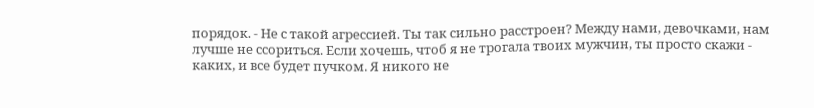порядок. - Не с такой агрессией. Ты так сильно расстроен? Между нами, девочками, нам лучше не ссориться. Если хочешь, чтоб я не трогала твоих мужчин, ты просто скажи - каких, и все будет пучком. Я никого не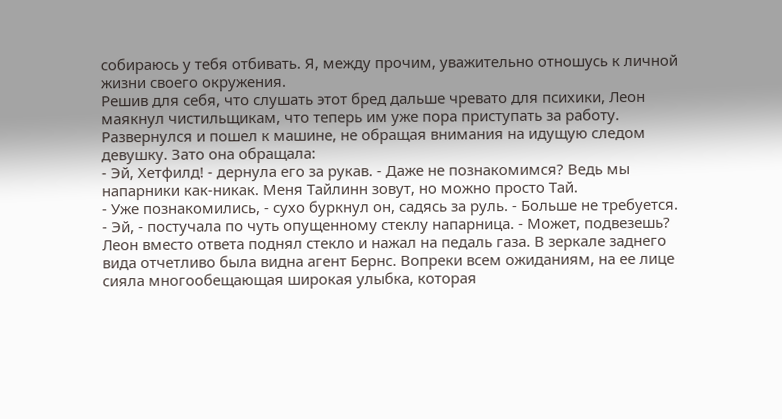собираюсь у тебя отбивать. Я, между прочим, уважительно отношусь к личной жизни своего окружения.
Решив для себя, что слушать этот бред дальше чревато для психики, Леон маякнул чистильщикам, что теперь им уже пора приступать за работу. Развернулся и пошел к машине, не обращая внимания на идущую следом девушку. Зато она обращала:
- Эй, Хетфилд! - дернула его за рукав. - Даже не познакомимся? Ведь мы напарники как-никак. Меня Тайлинн зовут, но можно просто Тай.
- Уже познакомились, - сухо буркнул он, садясь за руль. - Больше не требуется.
- Эй, - постучала по чуть опущенному стеклу напарница. - Может, подвезешь?
Леон вместо ответа поднял стекло и нажал на педаль газа. В зеркале заднего вида отчетливо была видна агент Бернс. Вопреки всем ожиданиям, на ее лице сияла многообещающая широкая улыбка, которая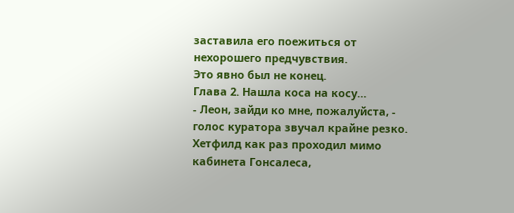заставила его поежиться от нехорошего предчувствия.
Это явно был не конец.
Глава 2. Нашла коса на косу…
- Леон, зайди ко мне, пожалуйста, - голос куратора звучал крайне резко.
Хетфилд как раз проходил мимо кабинета Гонсалеса,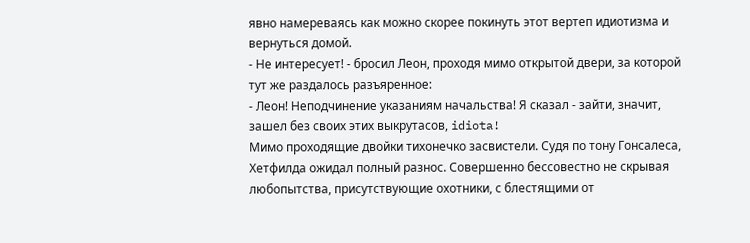явно намереваясь как можно скорее покинуть этот вертеп идиотизма и вернуться домой.
- Не интересует! - бросил Леон, проходя мимо открытой двери, за которой тут же раздалось разъяренное:
- Леон! Неподчинение указаниям начальства! Я сказал - зайти, значит, зашел без своих этих выкрутасов, idiota!
Мимо проходящие двойки тихонечко засвистели. Судя по тону Гонсалеса, Хетфилда ожидал полный разнос. Совершенно бессовестно не скрывая любопытства, присутствующие охотники, с блестящими от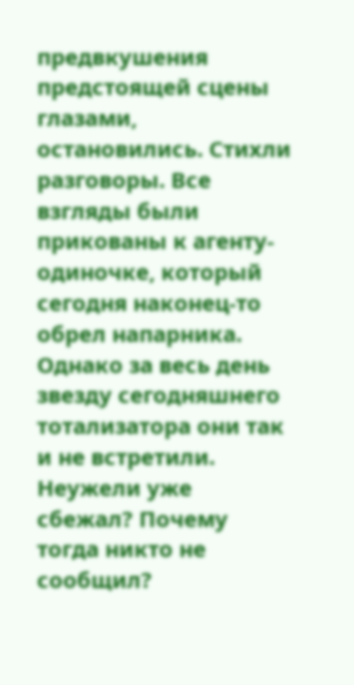предвкушения предстоящей сцены глазами, остановились. Стихли разговоры. Все взгляды были прикованы к агенту-одиночке, который сегодня наконец-то обрел напарника. Однако за весь день звезду сегодняшнего тотализатора они так и не встретили. Неужели уже сбежал? Почему тогда никто не сообщил?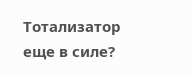Тотализатор еще в силе?